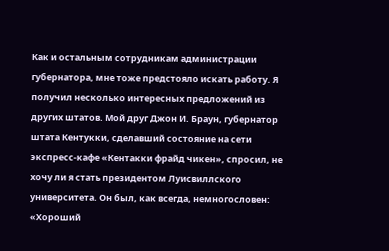Как и остальным сотрудникам администрации губернатора, мне тоже предстояло искать работу. Я получил несколько интересных предложений из других штатов. Мой друг Джон И. Браун, губернатор штата Кентукки, сделавший состояние на сети экспресс-кафе «Кентакки фрайд чикен», спросил, не хочу ли я стать президентом Луисвиллского университета. Он был, как всегда, немногословен: «Хороший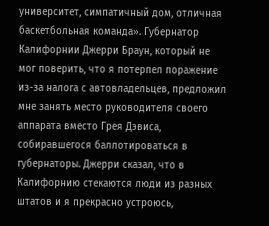университет, симпатичный дом, отличная баскетбольная команда». Губернатор Калифорнии Джерри Браун, который не мог поверить, что я потерпел поражение из-за налога с автовладельцев, предложил мне занять место руководителя своего аппарата вместо Грея Дэвиса, собиравшегося баллотироваться в губернаторы. Джерри сказал, что в Калифорнию стекаются люди из разных штатов и я прекрасно устроюсь,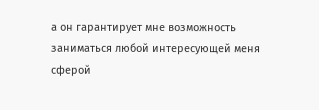а он гарантирует мне возможность заниматься любой интересующей меня сферой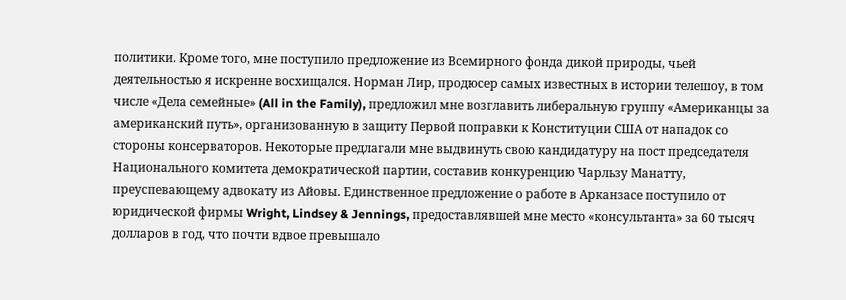политики. Кроме того, мне поступило предложение из Всемирного фонда дикой природы, чьей деятельностью я искренне восхищался. Норман Лир, продюсер самых известных в истории телешоу, в том числе «Дела семейные» (All in the Family), предложил мне возглавить либеральную группу «Американцы за американский путь», организованную в защиту Первой поправки к Конституции США от нападок со стороны консерваторов. Некоторые предлагали мне выдвинуть свою кандидатуру на пост председателя Национального комитета демократической партии, составив конкуренцию Чарльзу Манатту, преуспевающему адвокату из Айовы. Единственное предложение о работе в Арканзасе поступило от юридической фирмы Wright, Lindsey & Jennings, предоставлявшей мне место «консультанта» за 60 тысяч долларов в год, что почти вдвое превышало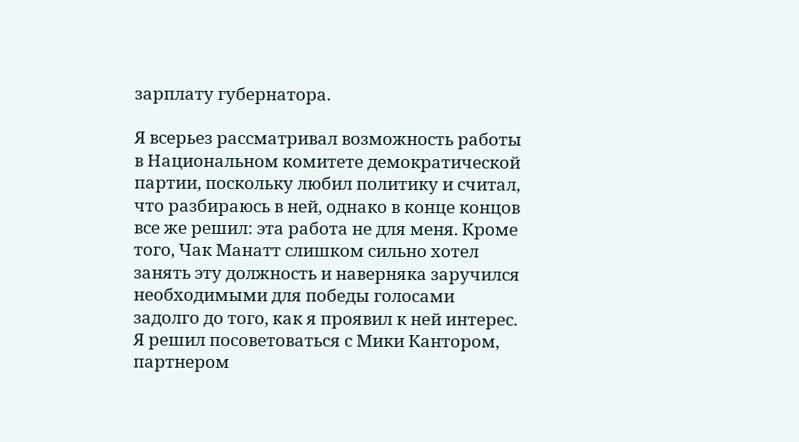зарплату губернатора.

Я всерьез рассматривал возможность работы в Национальном комитете демократической партии, поскольку любил политику и считал, что разбираюсь в ней, однако в конце концов все же решил: эта работа не для меня. Кроме того, Чак Манатт слишком сильно хотел занять эту должность и наверняка заручился необходимыми для победы голосами задолго до того, как я проявил к ней интерес. Я решил посоветоваться с Мики Кантором, партнером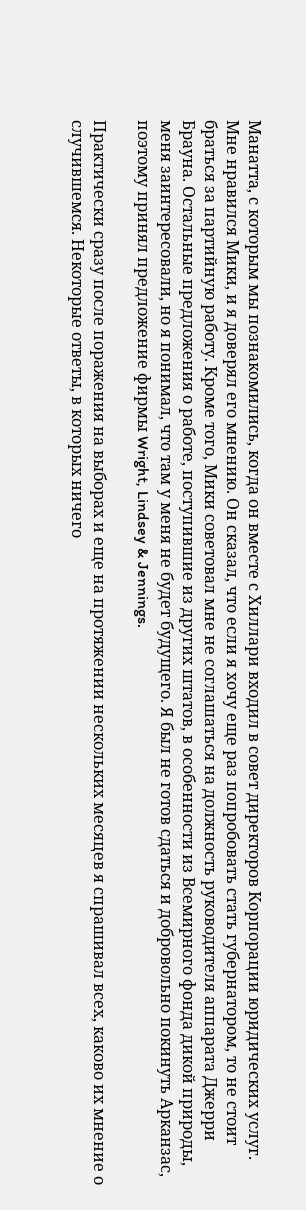Манатта, с которым мы познакомились, когда он вместе с Хиллари входил в совет директоров Корпорации юридических услуг. Мне нравился Мики, и я доверял его мнению. Он сказал, что если я хочу еще раз попробовать стать губернатором, то не стоит браться за партийную работу. Кроме того, Мики советовал мне не соглашаться на должность руководителя аппарата Джерри Брауна. Остальные предложения о работе, поступившие из других штатов, в особенности из Всемирного фонда дикой природы, меня заинтересовали, но я понимал, что там у меня не будет будущего. Я был не готов сдаться и добровольно покинуть Арканзас, поэтому принял предложение фирмы Wright, Lindsey & Jennings.

Практически сразу после поражения на выборах и еще на протяжении нескольких месяцев я спрашивал всех, каково их мнение о случившемся. Некоторые ответы, в которых ничего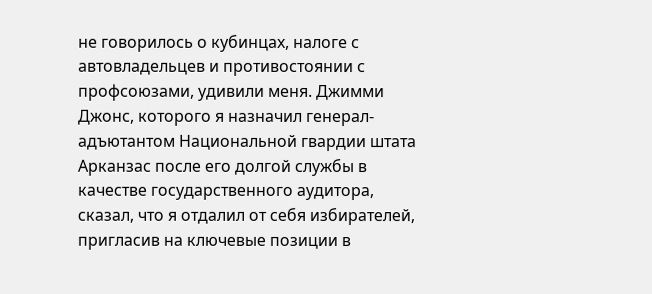не говорилось о кубинцах, налоге с автовладельцев и противостоянии с профсоюзами, удивили меня. Джимми Джонс, которого я назначил генерал-адъютантом Национальной гвардии штата Арканзас после его долгой службы в качестве государственного аудитора, сказал, что я отдалил от себя избирателей, пригласив на ключевые позиции в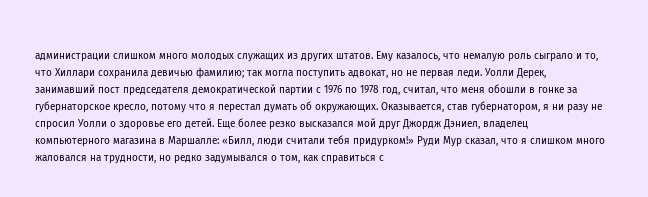администрации слишком много молодых служащих из других штатов. Ему казалось, что немалую роль сыграло и то, что Хиллари сохранила девичью фамилию; так могла поступить адвокат, но не первая леди. Уолли Дерек, занимавший пост председателя демократической партии с 1976 по 1978 год, считал, что меня обошли в гонке за губернаторское кресло, потому что я перестал думать об окружающих. Оказывается, став губернатором, я ни разу не спросил Уолли о здоровье его детей. Еще более резко высказался мой друг Джордж Дэниел, владелец компьютерного магазина в Маршалле: «Билл, люди считали тебя придурком!» Руди Мур сказал, что я слишком много жаловался на трудности, но редко задумывался о том, как справиться с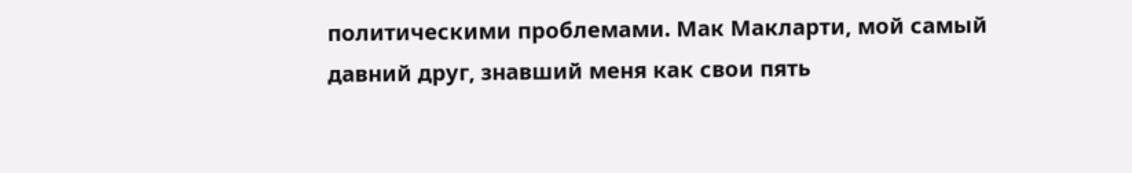политическими проблемами. Мак Макларти, мой самый давний друг, знавший меня как свои пять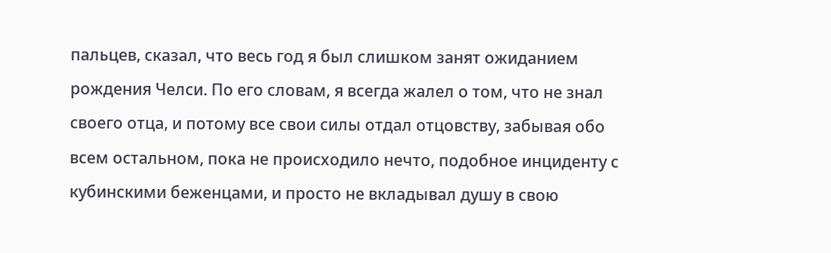пальцев, сказал, что весь год я был слишком занят ожиданием рождения Челси. По его словам, я всегда жалел о том, что не знал своего отца, и потому все свои силы отдал отцовству, забывая обо всем остальном, пока не происходило нечто, подобное инциденту с кубинскими беженцами, и просто не вкладывал душу в свою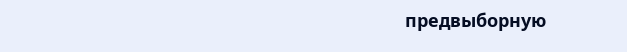предвыборную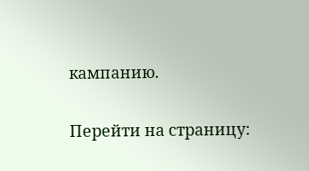кампанию.

Перейти на страницу: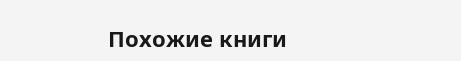Похожие книги